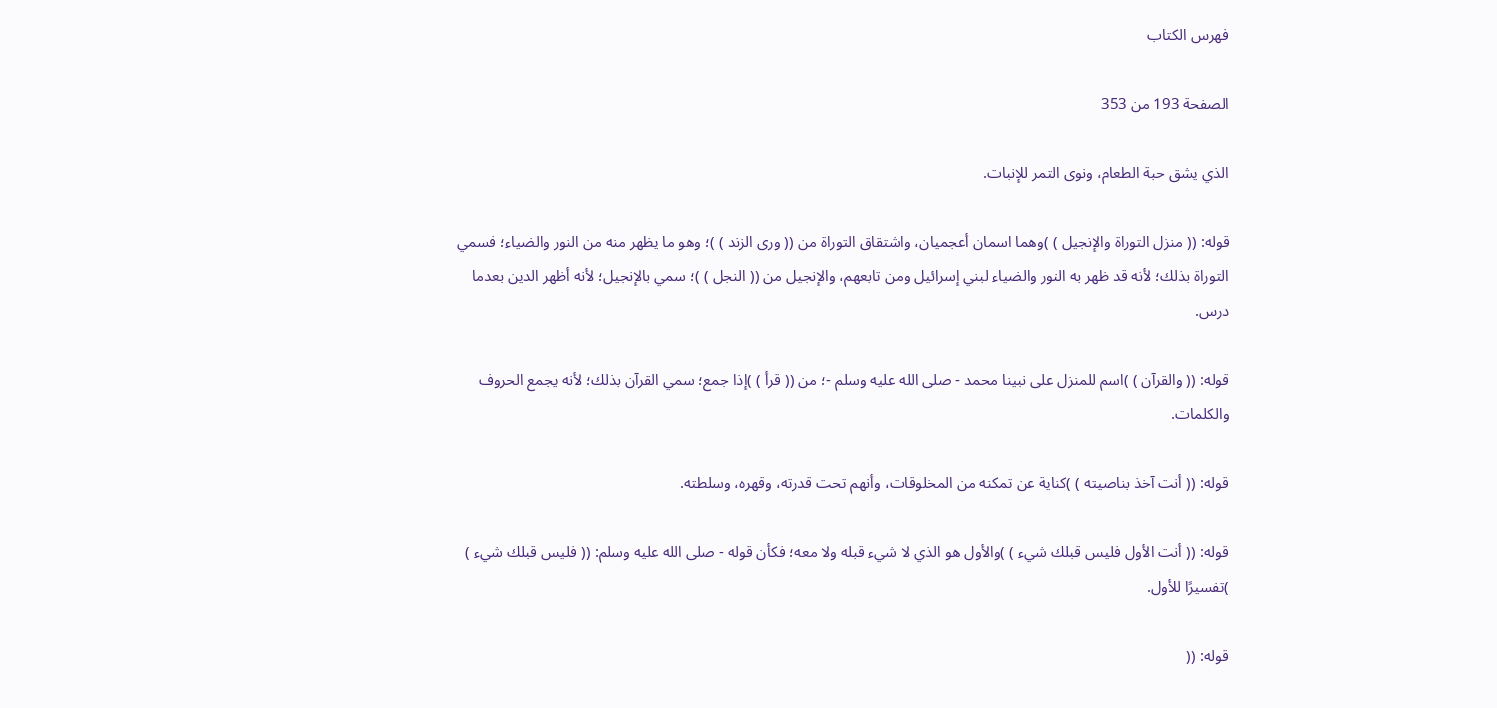فهرس الكتاب

الصفحة 193 من 353

الذي يشق حبة الطعام، ونوى التمر للإنبات.

قوله: (( منزل التوراة والإنجيل ) )وهما اسمان أعجميان، واشتقاق التوراة من (( ورى الزند ) )؛ وهو ما يظهر منه من النور والضياء؛ فسمي التوراة بذلك؛ لأنه قد ظهر به النور والضياء لبني إسرائيل ومن تابعهم، والإنجيل من (( النجل ) )؛ سمي بالإنجيل؛ لأنه أظهر الدين بعدما درس.

قوله: (( والقرآن ) )اسم للمنزل على نبينا محمد - صلى الله عليه وسلم -؛ من (( قرأ ) )إذا جمع؛ سمي القرآن بذلك؛ لأنه يجمع الحروف والكلمات.

قوله: (( أنت آخذ بناصيته ) )كناية عن تمكنه من المخلوقات، وأنهم تحت قدرته، وقهره، وسلطته.

قوله: (( أنت الأول فليس قبلك شيء ) )والأول هو الذي لا شيء قبله ولا معه؛ فكأن قوله - صلى الله عليه وسلم: (( فليس قبلك شيء ) )تفسيرًا للأول.

قوله: ((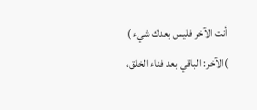أنت الآخر فليس بعدك شيء ) )الآخر: الباقي بعد فناء الخلق،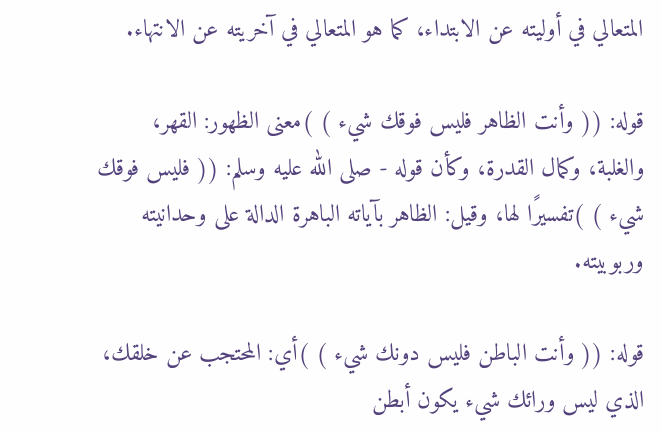المتعالي في أوليته عن الابتداء، كما هو المتعالي في آخريته عن الانتهاء.

قوله: (( وأنت الظاهر فليس فوقك شيء ) )معنى الظهور: القهر، والغلبة، وكمال القدرة، وكأن قوله - صلى الله عليه وسلم: (( فليس فوقك شيء ) )تفسيرًا لها، وقيل: الظاهر بآياته الباهرة الدالة على وحدانيته وربوبيته.

قوله: (( وأنت الباطن فليس دونك شيء ) )أي: المحتجب عن خلقك، الذي ليس ورائك شيء يكون أبطن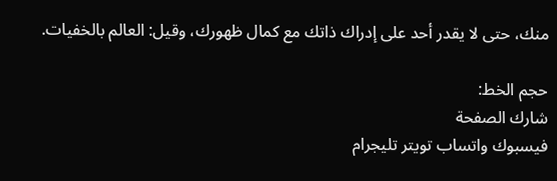منك، حتى لا يقدر أحد على إدراك ذاتك مع كمال ظهورك، وقيل: العالم بالخفيات.

حجم الخط:
شارك الصفحة
فيسبوك واتساب تويتر تليجرام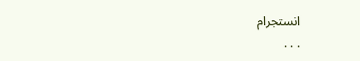انستجرام
. . .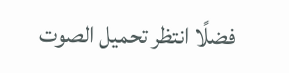فضلًا انتظر تحميل الصوت